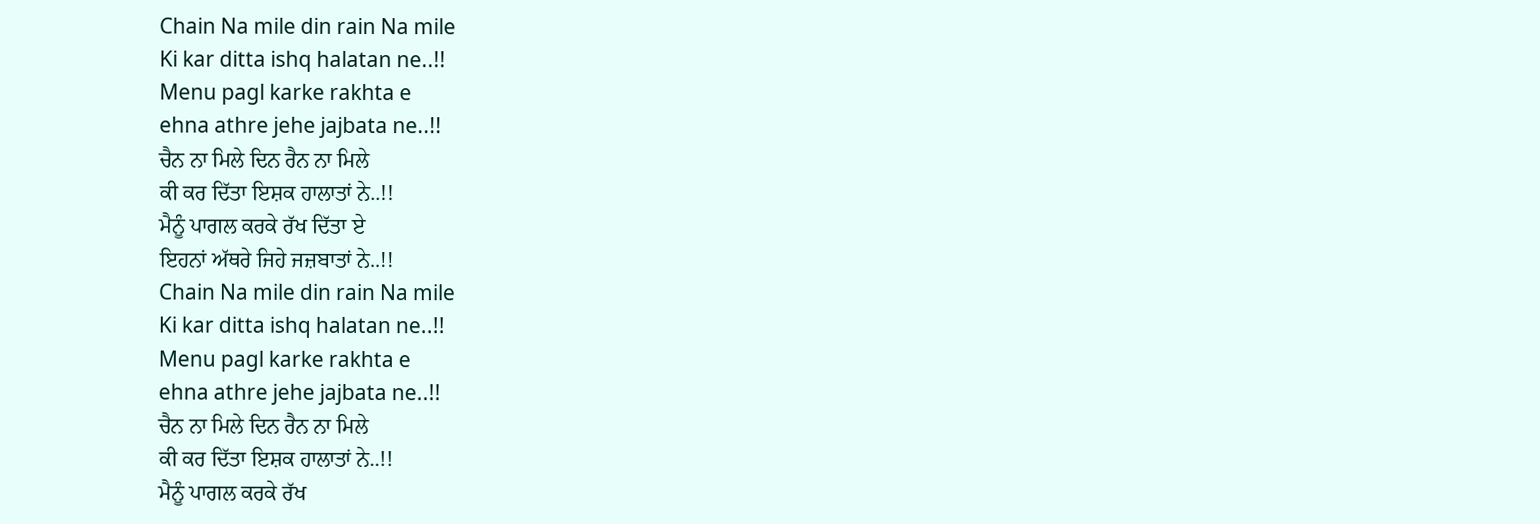Chain Na mile din rain Na mile
Ki kar ditta ishq halatan ne..!!
Menu pagl karke rakhta e
ehna athre jehe jajbata ne..!!
ਚੈਨ ਨਾ ਮਿਲੇ ਦਿਨ ਰੈਨ ਨਾ ਮਿਲੇ
ਕੀ ਕਰ ਦਿੱਤਾ ਇਸ਼ਕ ਹਾਲਾਤਾਂ ਨੇ..!!
ਮੈਨੂੰ ਪਾਗਲ ਕਰਕੇ ਰੱਖ ਦਿੱਤਾ ਏ
ਇਹਨਾਂ ਅੱਥਰੇ ਜਿਹੇ ਜਜ਼ਬਾਤਾਂ ਨੇ..!!
Chain Na mile din rain Na mile
Ki kar ditta ishq halatan ne..!!
Menu pagl karke rakhta e
ehna athre jehe jajbata ne..!!
ਚੈਨ ਨਾ ਮਿਲੇ ਦਿਨ ਰੈਨ ਨਾ ਮਿਲੇ
ਕੀ ਕਰ ਦਿੱਤਾ ਇਸ਼ਕ ਹਾਲਾਤਾਂ ਨੇ..!!
ਮੈਨੂੰ ਪਾਗਲ ਕਰਕੇ ਰੱਖ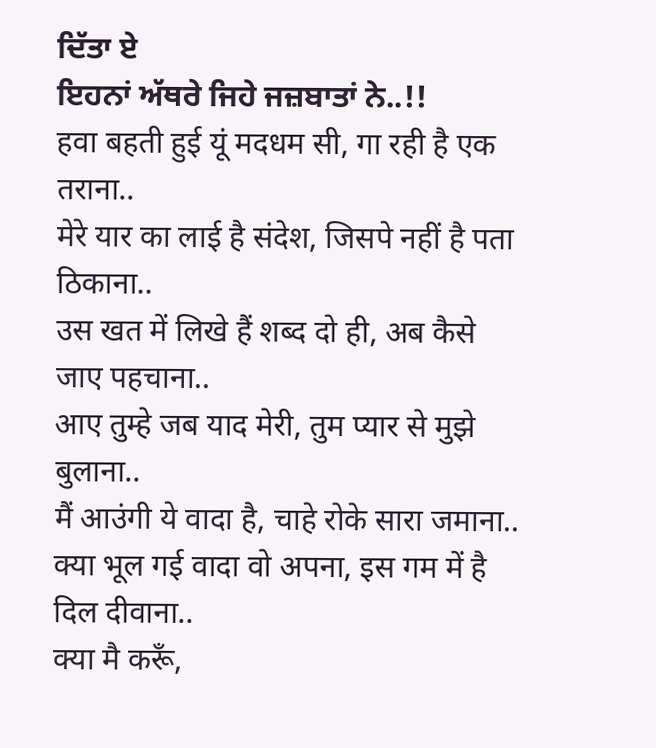ਦਿੱਤਾ ਏ
ਇਹਨਾਂ ਅੱਥਰੇ ਜਿਹੇ ਜਜ਼ਬਾਤਾਂ ਨੇ..!!
हवा बहती हुई यूं मदधम सी, गा रही है एक तराना..
मेरे यार का लाई है संदेश, जिसपे नहीं है पता ठिकाना..
उस खत में लिखे हैं शब्द दो ही, अब कैसे जाए पहचाना..
आए तुम्हे जब याद मेरी, तुम प्यार से मुझे बुलाना..
मैं आउंगी ये वादा है, चाहे रोके सारा जमाना..
क्या भूल गई वादा वो अपना, इस गम में है दिल दीवाना..
क्या मै करूँ,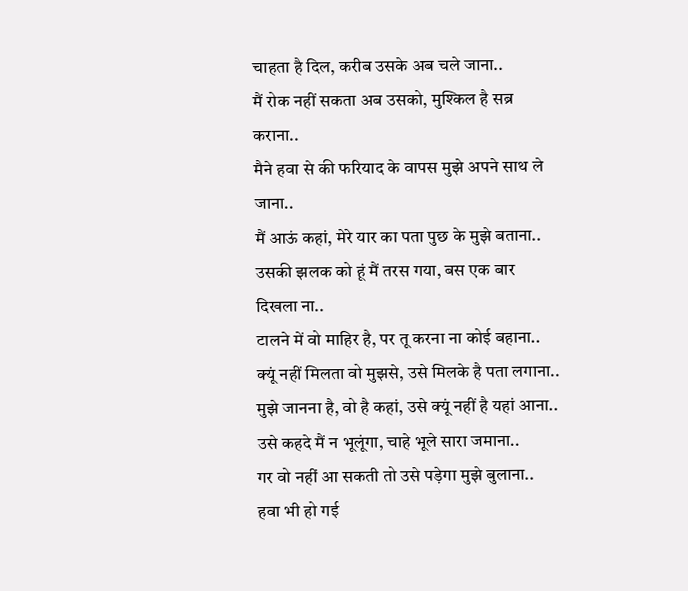चाहता है दिल, करीब उसके अब चले जाना..
मैं रोक नहीं सकता अब उसको, मुश्किल है सब्र कराना..
मैने हवा से की फरियाद के वापस मुझे अपने साथ ले जाना..
मैं आऊं कहां, मेरे यार का पता पुछ के मुझे बताना..
उसकी झलक को हूं मैं तरस गया, बस एक बार दिखला ना..
टालने में वो माहिर है, पर तू करना ना कोई बहाना..
क्यूं नहीं मिलता वो मुझसे, उसे मिलके है पता लगाना..
मुझे जानना है, वो है कहां, उसे क्यूं नहीं है यहां आना..
उसे कहदे मैं न भूलूंगा, चाहे भूले सारा जमाना..
गर वो नहीं आ सकती तो उसे पड़ेगा मुझे बुलाना..
हवा भी हो गई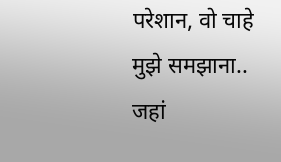परेशान, वो चाहे मुझे समझाना..
जहां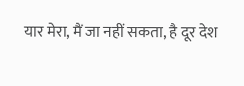यार मेरा, मैं जा नहीं सकता, है दूर देश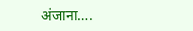अंजाना….